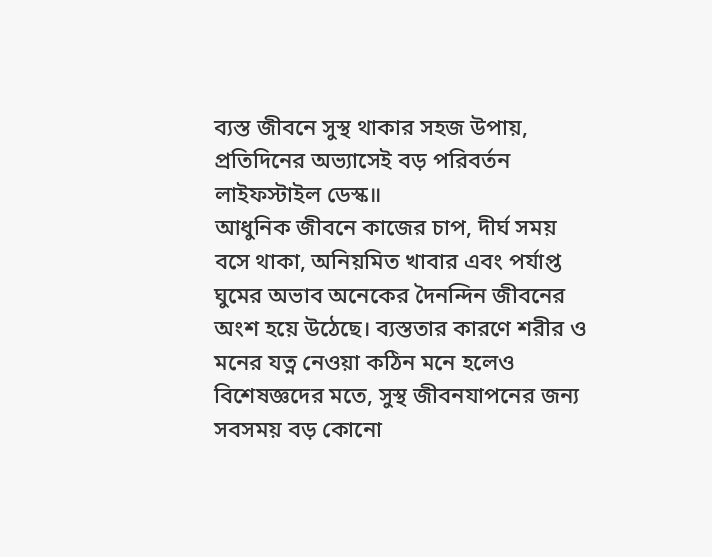ব্যস্ত জীবনে সুস্থ থাকার সহজ উপায়, প্রতিদিনের অভ্যাসেই বড় পরিবর্তন
লাইফস্টাইল ডেস্ক॥
আধুনিক জীবনে কাজের চাপ, দীর্ঘ সময় বসে থাকা, অনিয়মিত খাবার এবং পর্যাপ্ত ঘুমের অভাব অনেকের দৈনন্দিন জীবনের অংশ হয়ে উঠেছে। ব্যস্ততার কারণে শরীর ও মনের যত্ন নেওয়া কঠিন মনে হলেও বিশেষজ্ঞদের মতে, সুস্থ জীবনযাপনের জন্য সবসময় বড় কোনো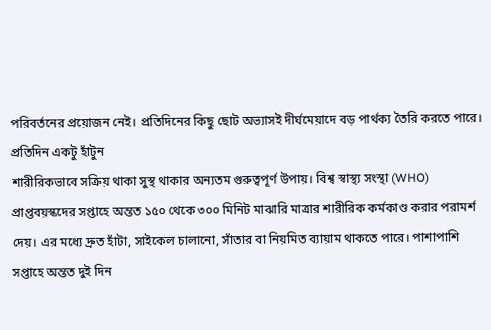পরিবর্তনের প্রয়োজন নেই। প্রতিদিনের কিছু ছোট অভ্যাসই দীর্ঘমেয়াদে বড় পার্থক্য তৈরি করতে পারে।
প্রতিদিন একটু হাঁটুন
শারীরিকভাবে সক্রিয় থাকা সুস্থ থাকার অন্যতম গুরুত্বপূর্ণ উপায়। বিশ্ব স্বাস্থ্য সংস্থা (WHO) প্রাপ্তবয়স্কদের সপ্তাহে অন্তত ১৫০ থেকে ৩০০ মিনিট মাঝারি মাত্রার শারীরিক কর্মকাণ্ড করার পরামর্শ দেয়। এর মধ্যে দ্রুত হাঁটা, সাইকেল চালানো, সাঁতার বা নিয়মিত ব্যায়াম থাকতে পারে। পাশাপাশি সপ্তাহে অন্তত দুই দিন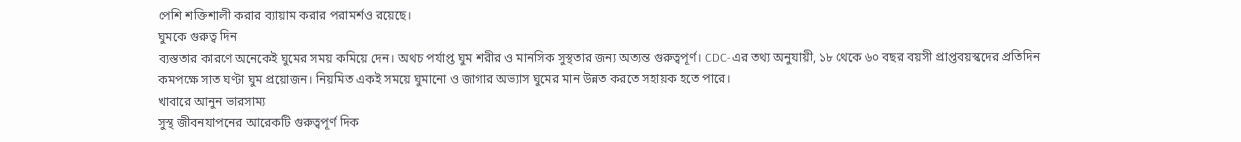পেশি শক্তিশালী করার ব্যায়াম করার পরামর্শও রয়েছে।
ঘুমকে গুরুত্ব দিন
ব্যস্ততার কারণে অনেকেই ঘুমের সময় কমিয়ে দেন। অথচ পর্যাপ্ত ঘুম শরীর ও মানসিক সুস্থতার জন্য অত্যন্ত গুরুত্বপূর্ণ। CDC-এর তথ্য অনুযায়ী, ১৮ থেকে ৬০ বছর বয়সী প্রাপ্তবয়স্কদের প্রতিদিন কমপক্ষে সাত ঘণ্টা ঘুম প্রয়োজন। নিয়মিত একই সময়ে ঘুমানো ও জাগার অভ্যাস ঘুমের মান উন্নত করতে সহায়ক হতে পারে।
খাবারে আনুন ভারসাম্য
সুস্থ জীবনযাপনের আরেকটি গুরুত্বপূর্ণ দিক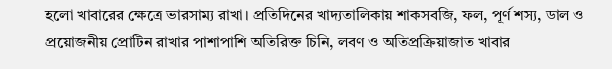হলো খাবারের ক্ষেত্রে ভারসাম্য রাখা। প্রতিদিনের খাদ্যতালিকায় শাকসবজি, ফল, পূর্ণ শস্য, ডাল ও প্রয়োজনীয় প্রোটিন রাখার পাশাপাশি অতিরিক্ত চিনি, লবণ ও অতিপ্রক্রিয়াজাত খাবার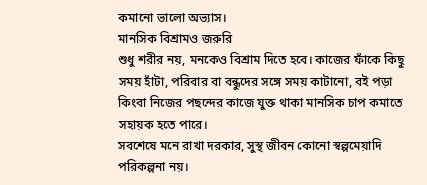কমানো ভালো অভ্যাস।
মানসিক বিশ্রামও জরুরি
শুধু শরীর নয়, মনকেও বিশ্রাম দিতে হবে। কাজের ফাঁকে কিছু সময় হাঁটা, পরিবার বা বন্ধুদের সঙ্গে সময় কাটানো, বই পড়া কিংবা নিজের পছন্দের কাজে যুক্ত থাকা মানসিক চাপ কমাতে সহায়ক হতে পারে।
সবশেষে মনে রাখা দরকার, সুস্থ জীবন কোনো স্বল্পমেয়াদি পরিকল্পনা নয়।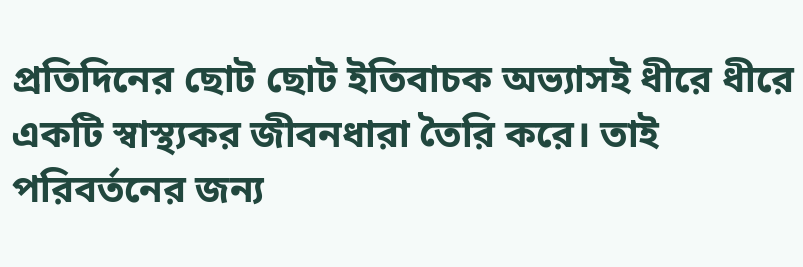প্রতিদিনের ছোট ছোট ইতিবাচক অভ্যাসই ধীরে ধীরে একটি স্বাস্থ্যকর জীবনধারা তৈরি করে। তাই পরিবর্তনের জন্য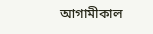আগামীকাল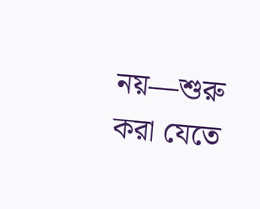নয়—শুরু করা যেতে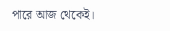পারে আজ থেকেই।